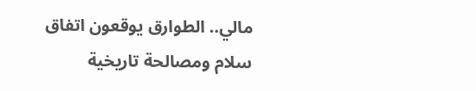مالي.. الطوارق يوقعون اتفاق سلام ومصالحة تاريخية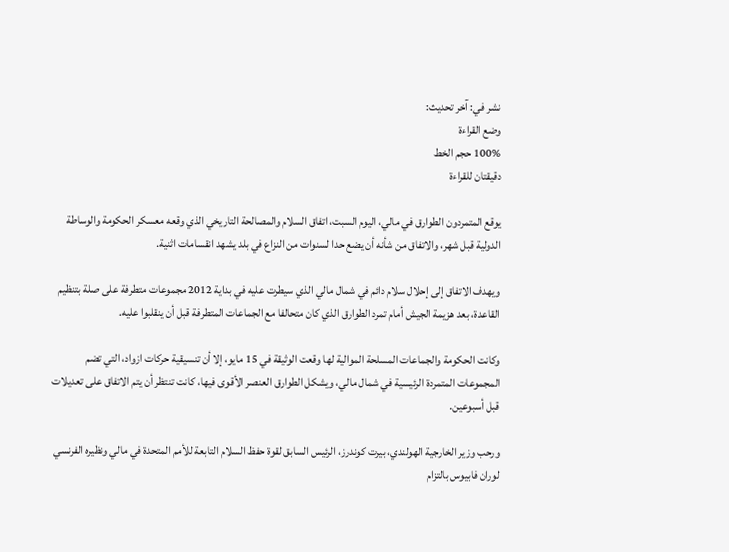نشر في: آخر تحديث:
وضع القراءة
100% حجم الخط
دقيقتان للقراءة

يوقع المتمردون الطوارق في مالي، اليوم السبت، اتفاق السلام والمصالحة التاريخي الذي وقعه معسكر الحكومة والوساطة الدولية قبل شهر، والاتفاق من شأنه أن يضع حدا لسنوات من النزاع في بلد يشهد انقسامات اثنية.

ويهدف الاتفاق إلى إحلال سلام دائم في شمال مالي الذي سيطرت عليه في بداية 2012 مجموعات متطرفة على صلة بتنظيم القاعدة، بعد هزيمة الجيش أمام تمرد الطوارق الذي كان متحالفا مع الجماعات المتطرفة قبل أن ينقلبوا عليه.

وكانت الحكومة والجماعات المسلحة الموالية لها وقعت الوثيقة في 15 مايو، إلا أن تنسيقية حركات ازواد، التي تضم المجموعات المتمردة الرئيسية في شمال مالي، ويشكل الطوارق العنصر الأقوى فيها، كانت تنتظر أن يتم الاتفاق على تعديلات قبل أسبوعين.

ورحب وزير الخارجية الهولندي، بيرت كوندرز، الرئيس السابق لقوة حفظ السلام التابعة للأمم المتحدة في مالي ونظيره الفرنسي لوران فابيوس بالتزام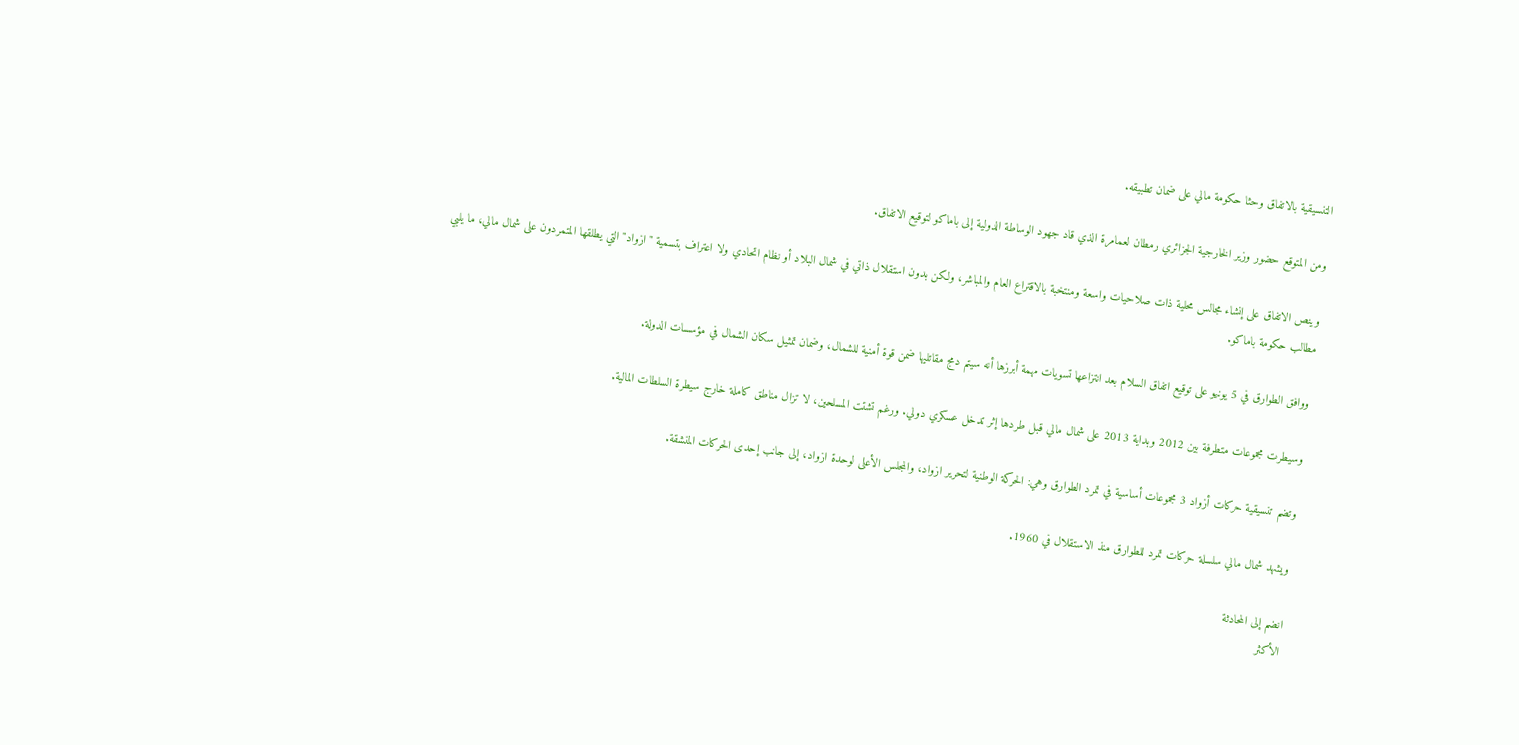التنسيقية بالاتفاق وحثا حكومة مالي على ضمان تطبيقه.

ومن المتوقع حضور وزير الخارجية الجزائري رمطان لعمامرة الذي قاد جهود الوساطة الدولية إلى باماكو لتوقيع الاتفاق.

وينص الاتفاق على إنشاء مجالس محلية ذات صلاحيات واسعة ومنتخبة بالاقتراع العام والمباشر، ولكن بدون استقلال ذاتي في شمال البلاد أو نظام اتحادي ولا اعتراف بتسمية "ازواد" التي يطلقها المتمردون على شمال مالي، ما يلبي مطالب حكومة باماكو.

ووافق الطوارق في 5 يونيو على توقيع اتفاق السلام بعد انتزاعها تسويات مهمة أبرزها أنه سيتم دمج مقاتليها ضمن قوة أمنية للشمال، وضمان تمثيل سكان الشمال في مؤسسات الدولة.

وسيطرت مجموعات متطرفة بين 2012 وبداية 2013 على شمال مالي قبل طردها إثر تدخل عسكري دولي. ورغم تشتت المسلحين، لا تزال مناطق كاملة خارج سيطرة السلطات المالية.

وتضم تنسيقية حركات أزواد 3 مجموعات أساسية في تمرد الطوارق وهي: الحركة الوطنية لتحرير ازواد، والمجلس الأعلى لوحدة ازواد، إلى جانب إحدى الحركات المنشقة.

ويشهد شمال مالي سلسلة حركات تمرد للطوارق منذ الاستقلال في 1960.

انضم إلى المحادثة
الأكثر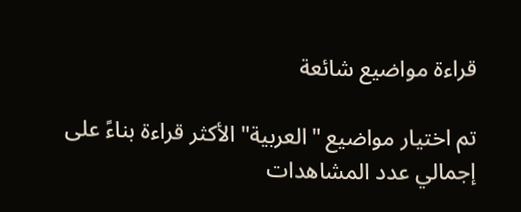قراءة مواضيع شائعة

تم اختيار مواضيع "العربية" الأكثر قراءة بناءً على إجمالي عدد المشاهدات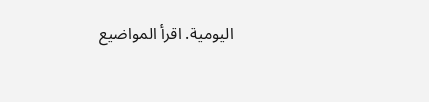اليومية. اقرأ المواضيع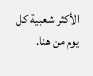الأكثر شعبية كل يوم من هنا.